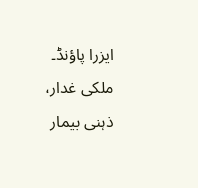ایزرا پاؤنڈ۔ ملکی غدار، ذہنی بیمار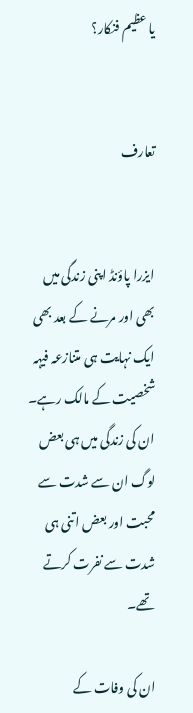یا عظیم فنکار؟


تعارف


ایزرا پاؤنڈ اپنی زندگی میں بھی اور مرنے کے بعد بھی ایک نہایت ہی متنازعہ فیہہ شخصیت کے مالک رہے۔
ان کی زندگی میں ہی بعض لوگ ان سے شدت سے محبت اور بعض اتنی ہی شدت سے نفرت کرتے تھے۔

ان کی وفات کے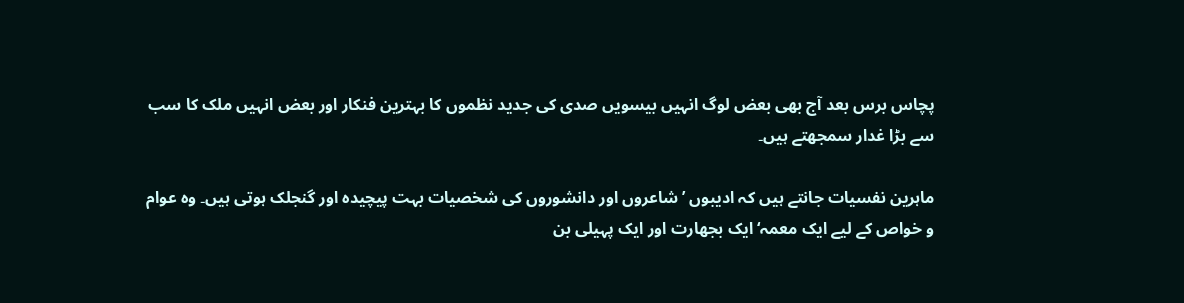پچاس برس بعد آج بھی بعض لوگ انہیں بیسویں صدی کی جدید نظموں کا بہترین فنکار اور بعض انہیں ملک کا سب سے بڑا غدار سمجھتے ہیں۔

ماہرین نفسیات جانتے ہیں کہ ادیبوں ’شاعروں اور دانشوروں کی شخصیات بہت پیچیدہ اور گنجلک ہوتی ہیں۔ وہ عوام و خواص کے لیے ایک معمہ‘ ایک بجھارت اور ایک پہیلی بن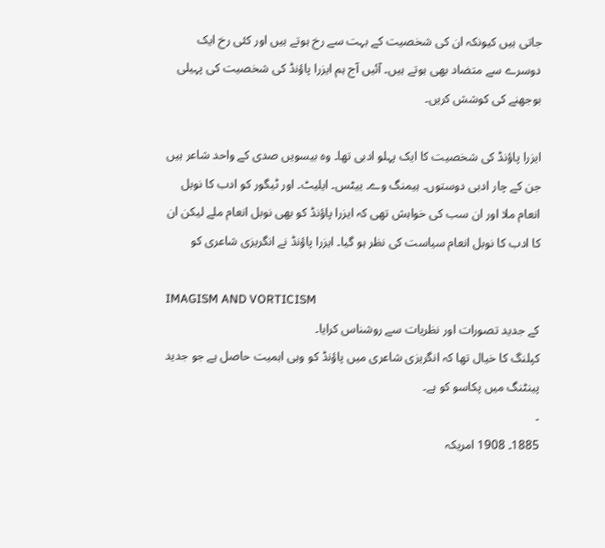جاتی ہیں کیونکہ ان کی شخصیت کے بہت سے رخ ہوتے ہیں اور کئی رخ ایک دوسرے سے متضاد بھی ہوتے ہیں۔ آئیں آج ہم ایزرا پاؤنڈ کی شخصیت کی پہیلی بوجھنے کی کوشش کریں۔

ایزرا پاؤنڈ کی شخصیت کا ایک پہلو ادبی تھا۔ وہ بیسویں صدی کے واحد شاعر ہیں جن کے چار ادبی دوستوں۔ ہیمنگ وے۔ ییٹس۔ ایلیٹ۔ اور ٹیگور کو ادب کا نوبل انعام ملا اور ان سب کی خواہش تھی کہ ایزرا پاؤنڈ کو بھی نوبل انعام ملے لیکن ان کا ادب کا نوبل انعام سیاست کی نظر ہو گیا۔ ایزرا پاؤنڈ نے انگریزی شاعری کو

IMAGISM AND VORTICISM
کے جدید تصورات اور نظریات سے روشناس کرایا۔
کپلنگ کا خیال تھا کہ انگریزی شاعری میں پاؤنڈ کو وہی اہمیت حاصل ہے جو جدید پینٹنگ میں پکاسو کو ہے۔
۔
1885۔ 1908 امریکہ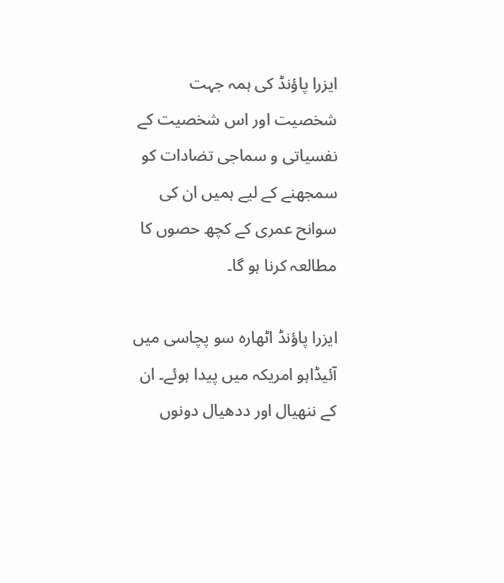ایزرا پاؤنڈ کی ہمہ جہت شخصیت اور اس شخصیت کے نفسیاتی و سماجی تضادات کو سمجھنے کے لیے ہمیں ان کی سوانح عمری کے کچھ حصوں کا مطالعہ کرنا ہو گا۔

ایزرا پاؤنڈ اٹھارہ سو پچاسی میں آئیڈاہو امریکہ میں پیدا ہوئے۔ ان کے ننھیال اور ددھیال دونوں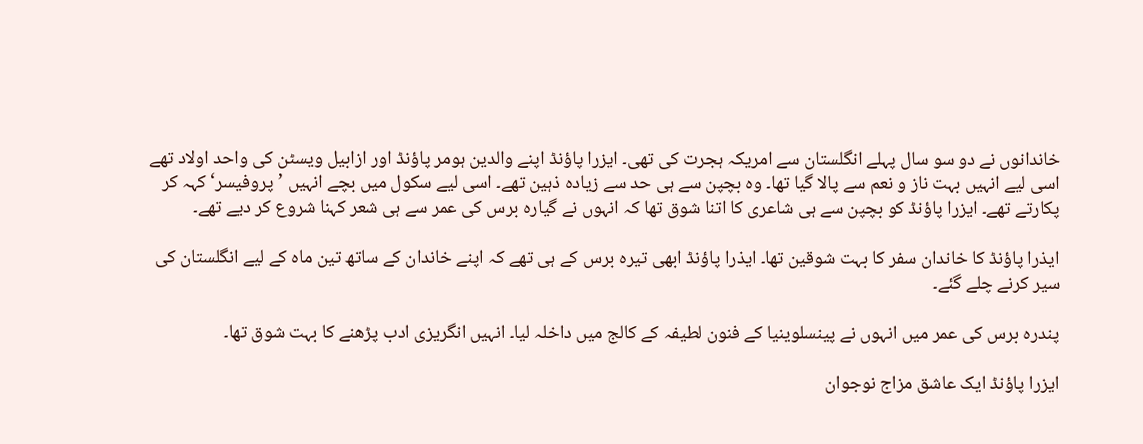خاندانوں نے دو سو سال پہلے انگلستان سے امریکہ ہجرت کی تھی۔ ایزرا پاؤنڈ اپنے والدین ہومر پاؤنڈ اور ازابیل ویسٹن کی واحد اولاد تھے اسی لیے انہیں بہت ناز و نعم سے پالا گیا تھا۔ وہ بچپن سے ہی حد سے زیادہ ذہین تھے۔ اسی لیے سکول میں بچے انہیں ’پروفیسر‘ کہہ کر پکارتے تھے۔ ایزرا پاؤنڈ کو بچپن سے ہی شاعری کا اتنا شوق تھا کہ انہوں نے گیارہ برس کی عمر سے ہی شعر کہنا شروع کر دیے تھے۔

ایذرا پاؤنڈ کا خاندان سفر کا بہت شوقین تھا۔ ایذرا پاؤنڈ ابھی تیرہ برس کے ہی تھے کہ اپنے خاندان کے ساتھ تین ماہ کے لیے انگلستان کی سیر کرنے چلے گئے۔

پندرہ برس کی عمر میں انہوں نے پینسلوینیا کے فنون لطیفہ کے کالج میں داخلہ لیا۔ انہیں انگریزی ادب پڑھنے کا بہت شوق تھا۔

ایزرا پاؤنڈ ایک عاشق مزاج نوجوان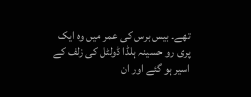تھے۔ بیس برس کی عمر میں وہ ایک پری رو حسینہ ہلڈا ڈولٹل کی زلف کے اسیر ہو گئے اور ان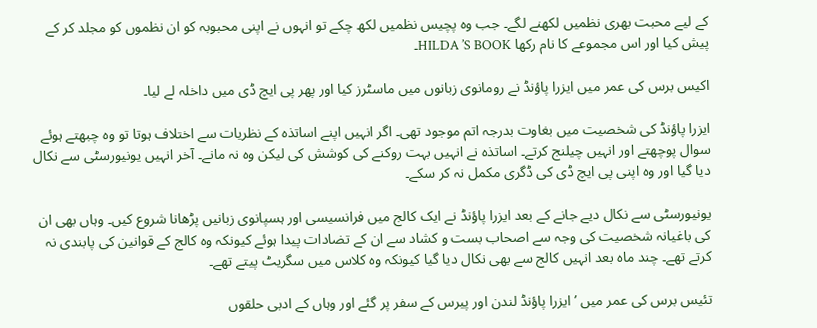کے لیے محبت بھری نظمیں لکھنے لگے۔ جب وہ پچیس نظمیں لکھ چکے تو انہوں نے اپنی محبوبہ کو ان نظموں کو مجلد کر کے پیش کیا اور اس مجموعے کا نام رکھا HILDA ’S BOOK۔

اکیس برس کی عمر میں ایزرا پاؤنڈ نے رومانوی زبانوں میں ماسٹرز کیا اور پھر پی ایچ ڈی میں داخلہ لے لیا۔

ایزرا پاؤنڈ کی شخصیت میں بغاوت بدرجہ اتم موجود تھی۔ اگر انہیں اپنے اساتذہ کے نظریات سے اختلاف ہوتا تو وہ چبھتے ہوئے سوال پوچھتے اور انہیں چیلنج کرتے۔ اساتذہ نے انہیں بہت روکنے کی کوشش کی لیکن وہ نہ مانے۔ آخر انہیں یونیورسٹی سے نکال دیا گیا اور وہ اپنی پی ایچ ڈی کی ڈگری مکمل نہ کر سکے۔

یونیورسٹی سے نکال دیے جانے کے بعد ایزرا پاؤنڈ نے ایک کالج میں فرانسیسی اور ہسپانوی زبانیں پڑھانا شروع کیں۔ وہاں بھی ان کی باغیانہ شخصیت کی وجہ سے اصحاب بست و کشاد سے ان کے تضادات پیدا ہوئے کیونکہ وہ کالج کے قوانین کی پابندی نہ کرتے تھے۔ چند ماہ بعد انہیں کالج سے بھی نکال دیا گیا کیونکہ وہ کلاس میں سگریٹ پیتے تھے۔

تئیس برس کی عمر میں ’ایزرا پاؤنڈ لندن اور پیرس کے سفر پر گئے اور وہاں کے ادبی حلقوں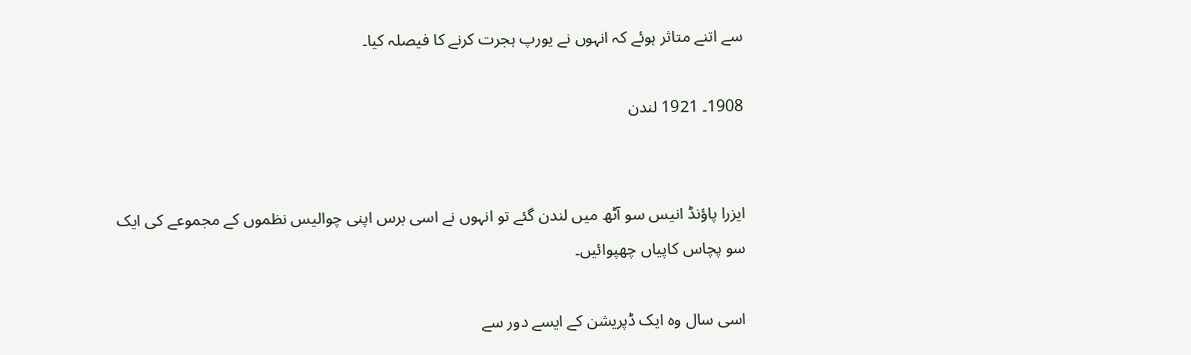سے اتنے متاثر ہوئے کہ انہوں نے یورپ ہجرت کرنے کا فیصلہ کیا۔

1908۔ 1921 لندن


ایزرا پاؤنڈ انیس سو آٹھ میں لندن گئے تو انہوں نے اسی برس اپنی چوالیس نظموں کے مجموعے کی ایک سو پچاس کاپیاں چھپوائیں۔

اسی سال وہ ایک ڈپریشن کے ایسے دور سے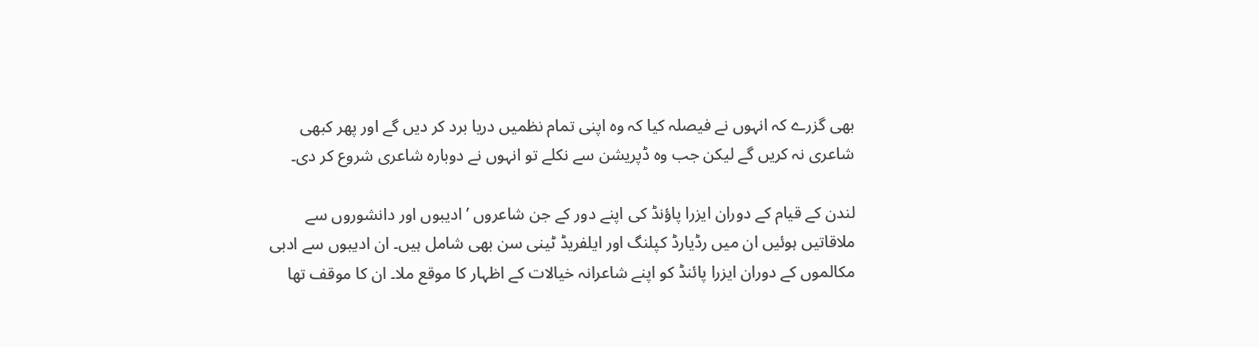بھی گزرے کہ انہوں نے فیصلہ کیا کہ وہ اپنی تمام نظمیں دریا برد کر دیں گے اور پھر کبھی شاعری نہ کریں گے لیکن جب وہ ڈپریشن سے نکلے تو انہوں نے دوبارہ شاعری شروع کر دی۔

لندن کے قیام کے دوران ایزرا پاؤنڈ کی اپنے دور کے جن شاعروں ’ادیبوں اور دانشوروں سے ملاقاتیں ہوئیں ان میں رڈیارڈ کپلنگ اور ایلفریڈ ٹینی سن بھی شامل ہیں۔ ان ادیبوں سے ادبی مکالموں کے دوران ایزرا پائنڈ کو اپنے شاعرانہ خیالات کے اظہار کا موقع ملا۔ ان کا موقف تھا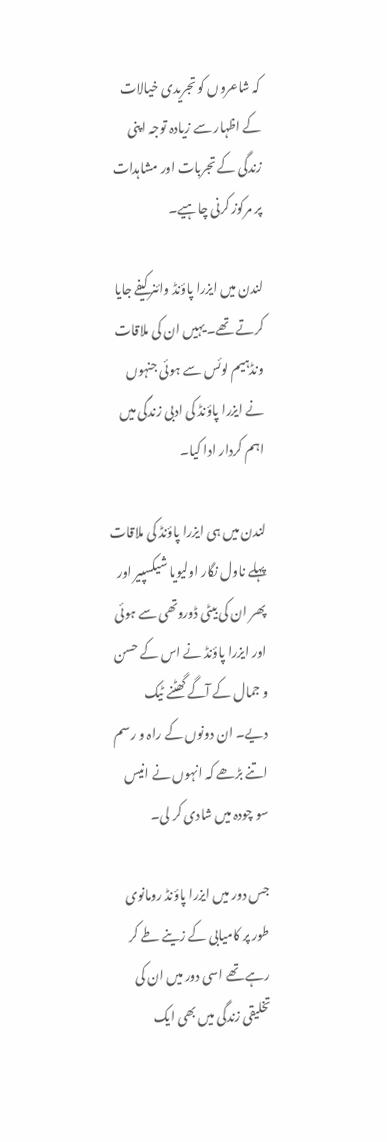کہ شاعروں کو تجریدی خیالات کے اظہار سے زیادہ توجہ اپنی زندگی کے تجربات اور مشاہدات پر مرکوز کرنی چاہیے۔

لندن میں ایزرا پاؤنڈ وائنر کیفے جایا کرتے تھے۔ یہیں ان کی ملاقات ونڈہیم لوئس سے ہوئی جنہوں نے ایزرا پاؤنڈ کی ادبی زندگی میں اہم کردار ادا کیا۔

لندن میں ہی ایزرا پاؤنڈ کی ملاقات پہلے ناول نگار اولیویا شیکسپیر اور پھر ان کی بیٹی ڈوروتھی سے ہوئی اور ایزرا پاؤنڈ نے اس کے حسن و جمال کے آگے گھٹنے ٹیک دیے۔ ان دونوں کے راہ و رسم اتنے بڑھے کہ انہوں نے انیس سو چودہ میں شادی کر لی۔

جس دور میں ایزرا پاؤنڈ رومانوی طور پر کامیابی کے زینے طے کر رہے تھے اسی دور میں ان کی تخلیقی زندگی میں بھی ایک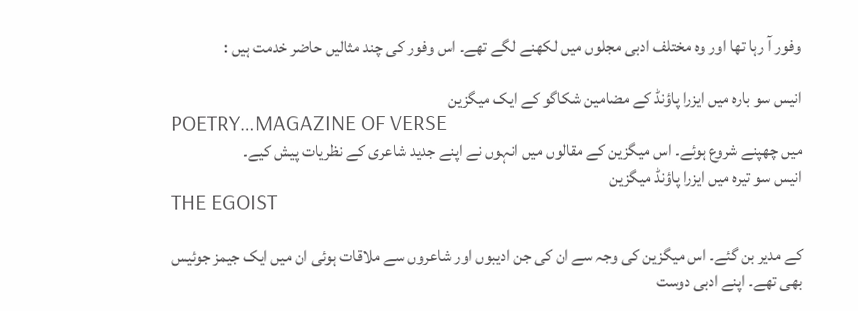وفور آ رہا تھا اور وہ مختلف ادبی مجلوں میں لکھنے لگے تھے۔ اس وفور کی چند مثالیں حاضر خدمت ہیں :

انیس سو بارہ میں ایزرا پاؤنڈ کے مضامین شکاگو کے ایک میگزین
POETRY…MAGAZINE OF VERSE
میں چھپنے شروع ہوئے۔ اس میگزین کے مقالوں میں انہوں نے اپنے جدید شاعری کے نظریات پیش کیے۔
انیس سو تیرہ میں ایزرا پاؤنڈ میگزین
THE EGOIST

کے مدیر بن گئے۔ اس میگزین کی وجہ سے ان کی جن ادیبوں اور شاعروں سے ملاقات ہوئی ان میں ایک جیمز جوئیس بھی تھے۔ اپنے ادبی دوست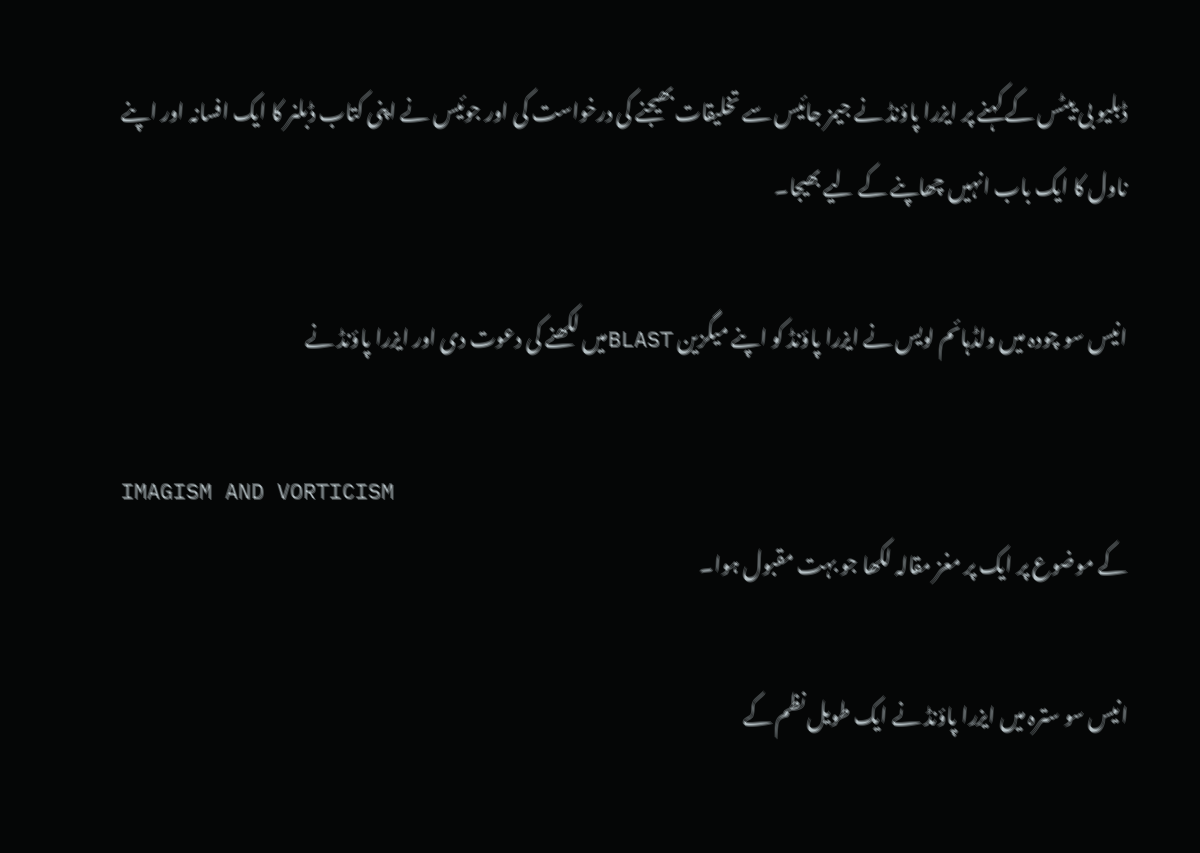ڈبلیو بی ییٹس کے کہنے پر ایزرا پاؤنڈ نے جیمز جائیس سے تخلیقات بھیجنے کی درخواست کی اور جوئیس نے اپنی کتاب ڈبلنر کا ایک افسانہ اور اپنے ناول کا ایک باب انہیں چھاپنے کے لیے بھیجا۔

انیس سو چودہ میں ولڈہائم لویس نے ایزرا پاؤنڈ کو اپنے میگزین BLASTمیں لکھنے کی دعوت دی اور ایزرا پاؤنڈ نے

IMAGISM AND VORTICISM
کے موضوع پر ایک پر مغز مقالہ لکھا جو بہت مقبول ہوا۔

انیس سو سترہ میں ایزرا پاؤنڈ نے ایک طویل نظم کے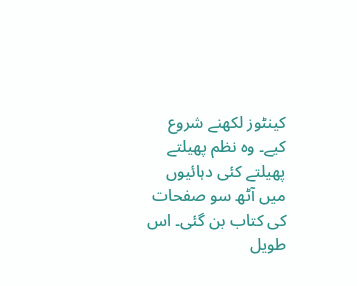کینٹوز لکھنے شروع کیے۔ وہ نظم پھیلتے پھیلتے کئی دہائیوں میں آٹھ سو صفحات کی کتاب بن گئی۔ اس طویل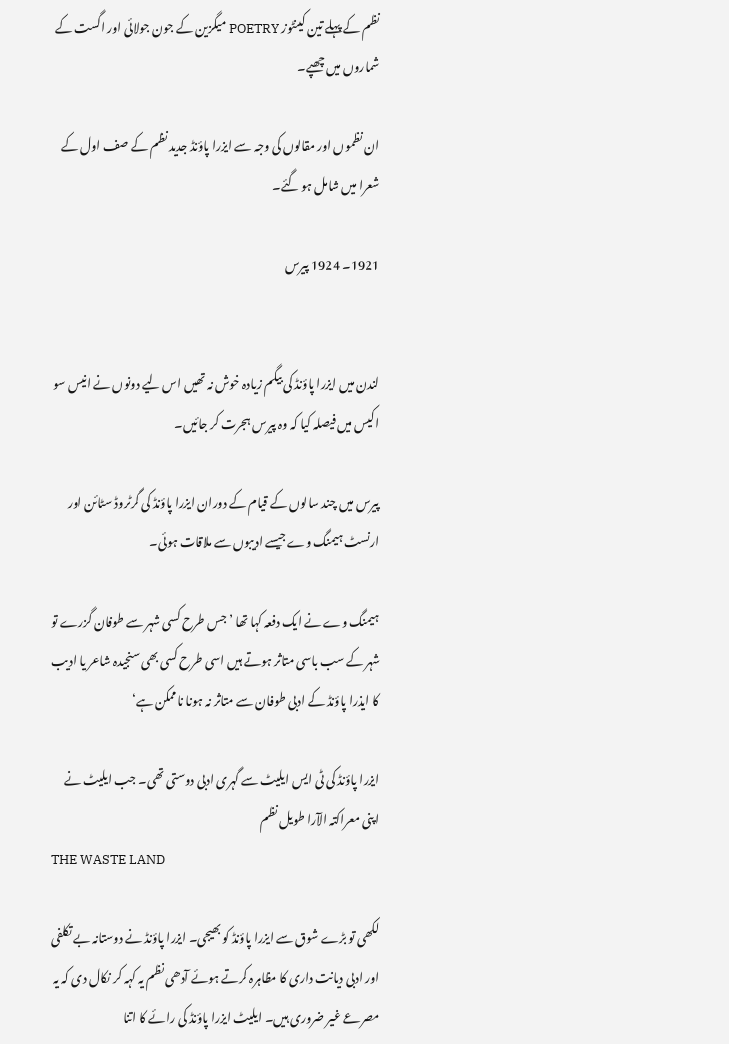نظم کے پہلے تین کینٹوز POETRY میگزین کے جون جولائی اور اگست کے شماروں میں چھپے۔

ان نظموں اور مقالوں کی وجہ سے ایزرا پاؤنڈ جدید نظم کے صف اول کے شعرا میں شامل ہو گئے۔

1921۔ 1924 پیرس


لندن میں ایزرا پاؤنڈ کی بیگم زیادہ خوش نہ تھیں اس لیے دونوں نے انیس سو اکیس میں فیصلہ کیا کہ وہ پیرس ہجرت کر جائیں۔

پیرس میں چند سالوں کے قیام کے دوران ایزرا پاؤنڈ کی گرٹروڈ سٹائن اور ارنسٹ ہیمنگ وے جیسے ادیبوں سے ملاقات ہوئی۔

ہیمنگ وے نے ایک دفعہ کہا تھا ’جس طرح کسی شہر سے طوفان گزرے تو شہر کے سب باسی متاثر ہوتے ہیں اسی طرح کسی بھی سنجیدہ شاعر یا ادیب کا ایذرا پاؤنڈ کے ادبی طوفان سے متاثر نہ ہونا ناممکن ہے‘

ایزرا پاؤنڈ کی ٹی ایس ایلیٹ سے گہری ادبی دوستی تھی۔ جب ایلیٹ نے اپنی معراکتہ الآرا طویل نظم
THE WASTE LAND

لکھی تو بڑے شوق سے ایزرا پاؤنڈ کو بھیجی۔ ایزرا پاؤنڈ نے دوستانہ بے تکلفی اور ادبی دیانت داری کا مظاہرہ کرتے ہوئے آدھی نظم یہ کہہ کر نکال دی کہ یہ مصرعے غیر ضروری ہیں۔ ایلیٹ ایزرا پاؤنڈ کی رائے کا اتنا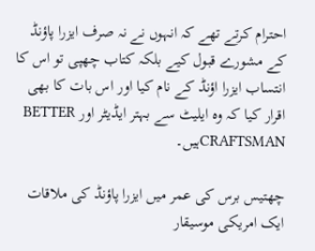احترام کرتے تھے کہ انہوں نے نہ صرف ایزرا پاؤنڈ کے مشورے قبول کیے بلکہ کتاب چھپی تو اس کا انتساب ایزرا اؤنڈ کے نام کیا اور اس بات کا بھی اقرار کیا کہ وہ ایلیٹ سے بہتر ایڈیٹر اور BETTER CRAFTSMANہیں۔

چھتیس برس کی عمر میں ایزرا پاؤنڈ کی ملاقات ایک امریکی موسیقار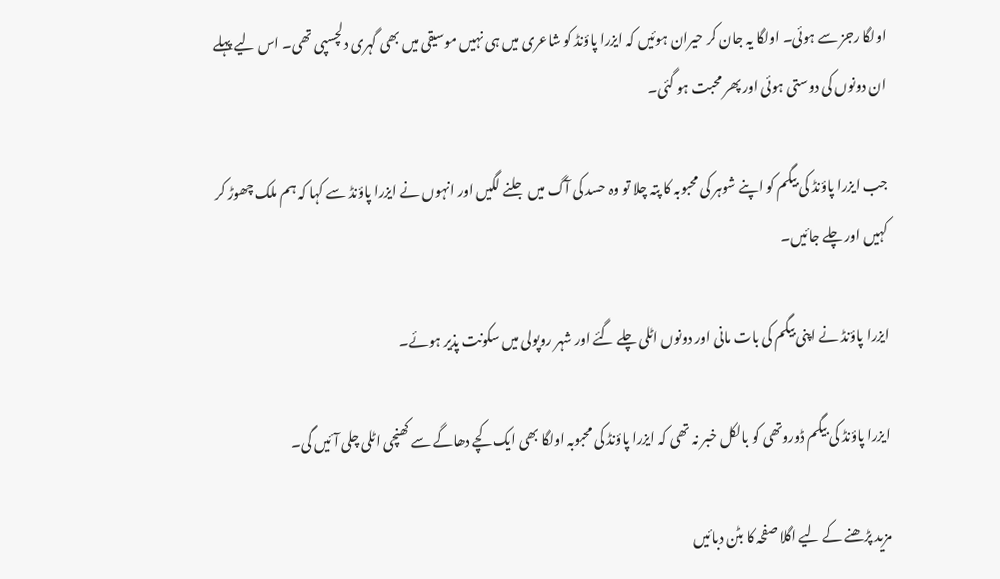اولگا رجز سے ہوئی۔ اولگا یہ جان کر حیران ہوئیں کہ ایزرا پاؤنڈ کو شاعری میں ہی نہیں موسیقی میں بھی گہری دلچسپی تھی۔ اس لیے پہلے ان دونوں کی دوستی ہوئی اور پھر محبت ہو گئی۔

جب ایزرا پاؤنڈ کی بیگم کو اپنے شوہر کی محبوبہ کا پتہ چلا تو وہ حسد کی آگ میں جلنے لگیں اور انہوں نے ایزرا پاؤنڈ سے کہا کہ ہم ملک چھوڑ کر کہیں اور چلے جائیں۔

ایزرا پاؤنڈ نے اپنی بیگم کی بات مانی اور دونوں اٹلی چلے گئے اور شہر روپولی میں سکونت پذیر ہوئے۔

ایزرا پاؤنڈ کی بیگم ڈوروتھی کو بالکل خبر نہ تھی کہ ایزرا پاؤنڈ کی محبوبہ اولگا بھی ایک کچے دھاگے سے کھنچی اٹلی چلی آئیں گی۔

مزید پڑھنے کے لیے اگلا صفحہ کا بٹن دبائیں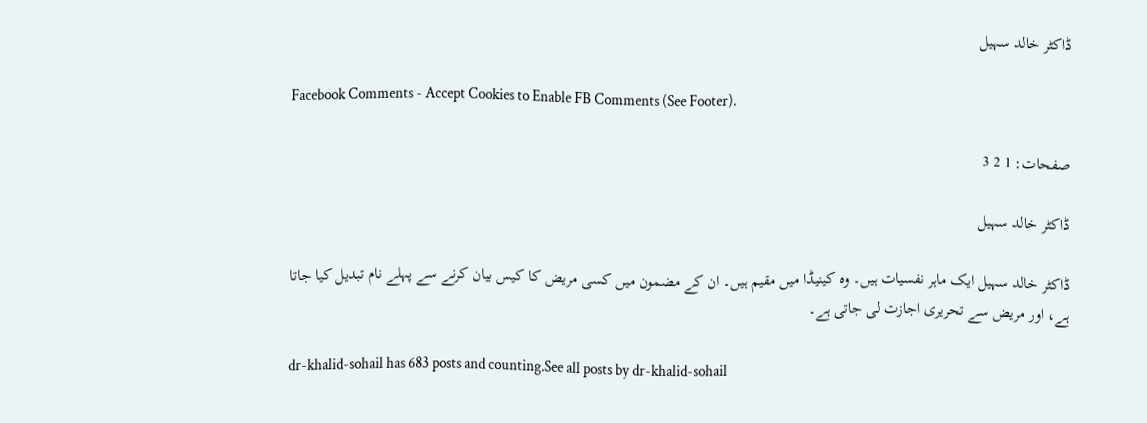ڈاکٹر خالد سہیل

Facebook Comments - Accept Cookies to Enable FB Comments (See Footer).

صفحات: 1 2 3

ڈاکٹر خالد سہیل

ڈاکٹر خالد سہیل ایک ماہر نفسیات ہیں۔ وہ کینیڈا میں مقیم ہیں۔ ان کے مضمون میں کسی مریض کا کیس بیان کرنے سے پہلے نام تبدیل کیا جاتا ہے، اور مریض سے تحریری اجازت لی جاتی ہے۔

dr-khalid-sohail has 683 posts and counting.See all posts by dr-khalid-sohail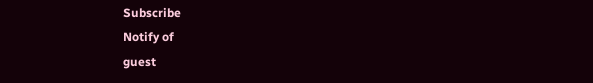Subscribe
Notify of
guest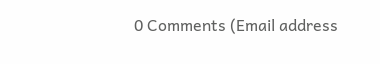0 Comments (Email address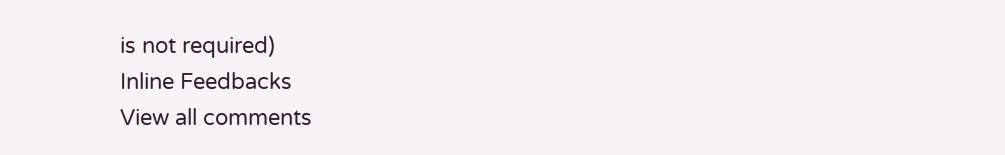is not required)
Inline Feedbacks
View all comments